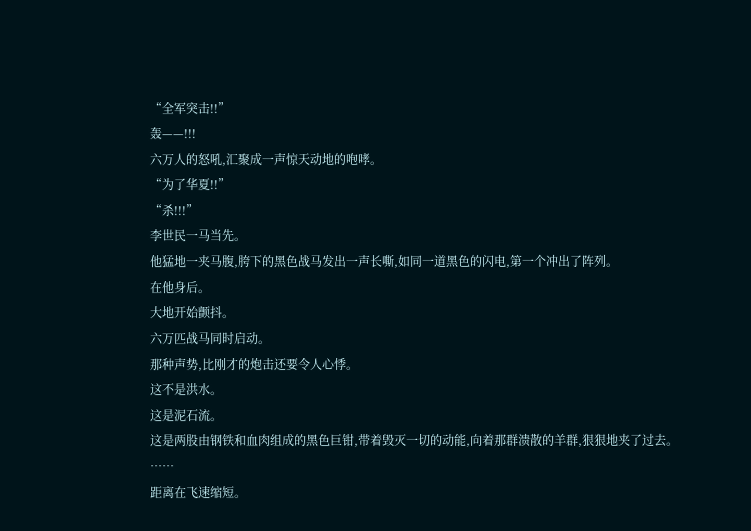“全军突击!!”
轰——!!!
六万人的怒吼,汇聚成一声惊天动地的咆哮。
“为了华夏!!”
“杀!!!”
李世民一马当先。
他猛地一夹马腹,胯下的黑色战马发出一声长嘶,如同一道黑色的闪电,第一个冲出了阵列。
在他身后。
大地开始颤抖。
六万匹战马同时启动。
那种声势,比刚才的炮击还要令人心悸。
这不是洪水。
这是泥石流。
这是两股由钢铁和血肉组成的黑色巨钳,带着毁灭一切的动能,向着那群溃散的羊群,狠狠地夹了过去。
……
距离在飞速缩短。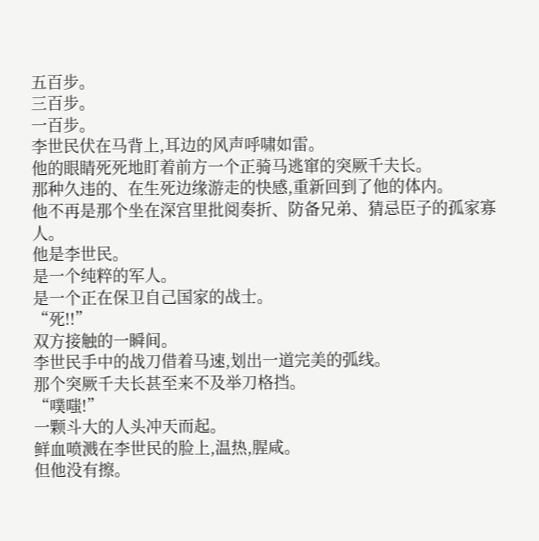五百步。
三百步。
一百步。
李世民伏在马背上,耳边的风声呼啸如雷。
他的眼睛死死地盯着前方一个正骑马逃窜的突厥千夫长。
那种久违的、在生死边缘游走的快感,重新回到了他的体内。
他不再是那个坐在深宫里批阅奏折、防备兄弟、猜忌臣子的孤家寡人。
他是李世民。
是一个纯粹的军人。
是一个正在保卫自己国家的战士。
“死!!”
双方接触的一瞬间。
李世民手中的战刀借着马速,划出一道完美的弧线。
那个突厥千夫长甚至来不及举刀格挡。
“噗嗤!”
一颗斗大的人头冲天而起。
鲜血喷溅在李世民的脸上,温热,腥咸。
但他没有擦。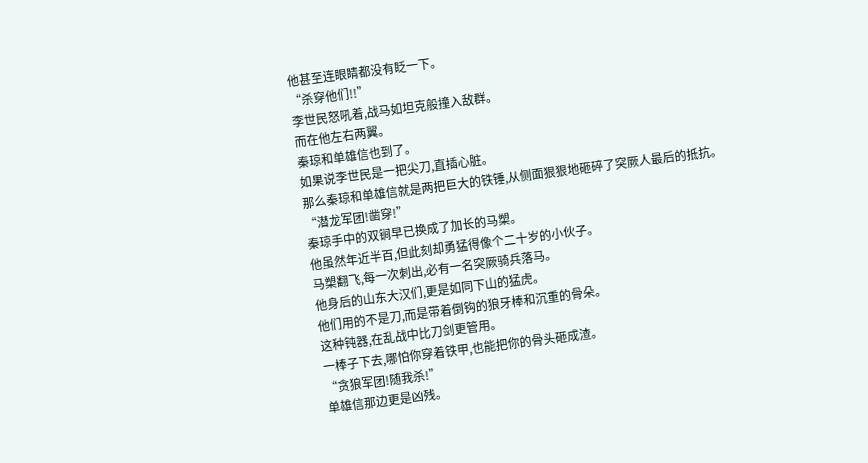他甚至连眼睛都没有眨一下。
“杀穿他们!!”
李世民怒吼着,战马如坦克般撞入敌群。
而在他左右两翼。
秦琼和单雄信也到了。
如果说李世民是一把尖刀,直插心脏。
那么秦琼和单雄信就是两把巨大的铁锤,从侧面狠狠地砸碎了突厥人最后的抵抗。
“潜龙军团!凿穿!”
秦琼手中的双锏早已换成了加长的马槊。
他虽然年近半百,但此刻却勇猛得像个二十岁的小伙子。
马槊翻飞,每一次刺出,必有一名突厥骑兵落马。
他身后的山东大汉们,更是如同下山的猛虎。
他们用的不是刀,而是带着倒钩的狼牙棒和沉重的骨朵。
这种钝器,在乱战中比刀剑更管用。
一棒子下去,哪怕你穿着铁甲,也能把你的骨头砸成渣。
“贪狼军团!随我杀!”
单雄信那边更是凶残。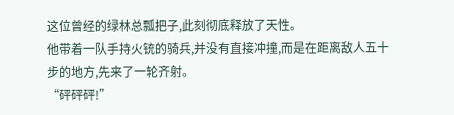这位曾经的绿林总瓢把子,此刻彻底释放了天性。
他带着一队手持火铳的骑兵,并没有直接冲撞,而是在距离敌人五十步的地方,先来了一轮齐射。
“砰砰砰!”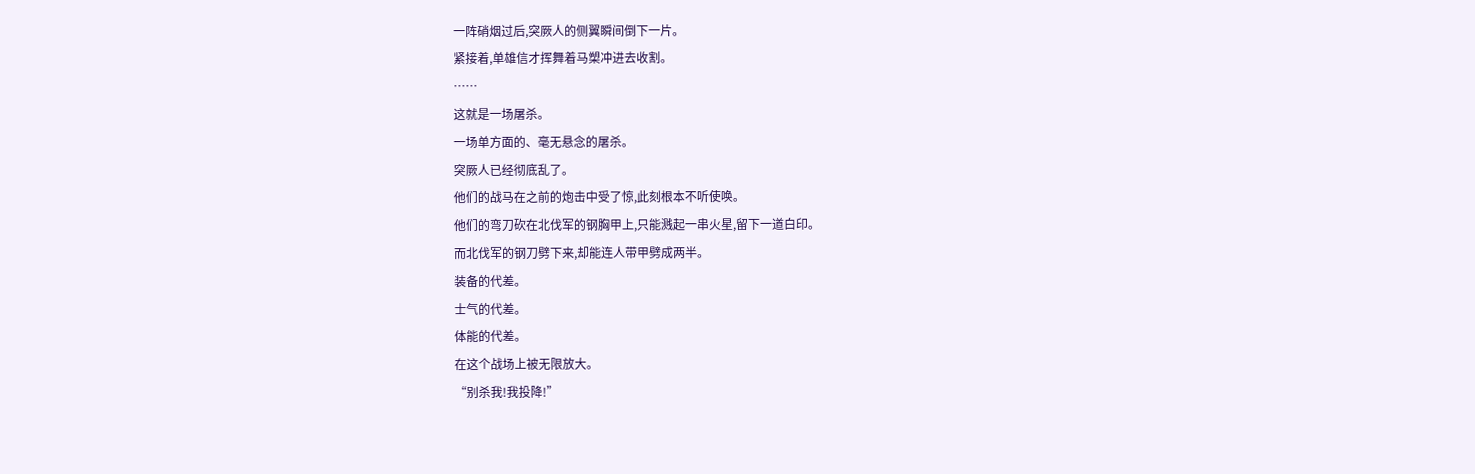一阵硝烟过后,突厥人的侧翼瞬间倒下一片。
紧接着,单雄信才挥舞着马槊冲进去收割。
……
这就是一场屠杀。
一场单方面的、毫无悬念的屠杀。
突厥人已经彻底乱了。
他们的战马在之前的炮击中受了惊,此刻根本不听使唤。
他们的弯刀砍在北伐军的钢胸甲上,只能溅起一串火星,留下一道白印。
而北伐军的钢刀劈下来,却能连人带甲劈成两半。
装备的代差。
士气的代差。
体能的代差。
在这个战场上被无限放大。
“别杀我!我投降!”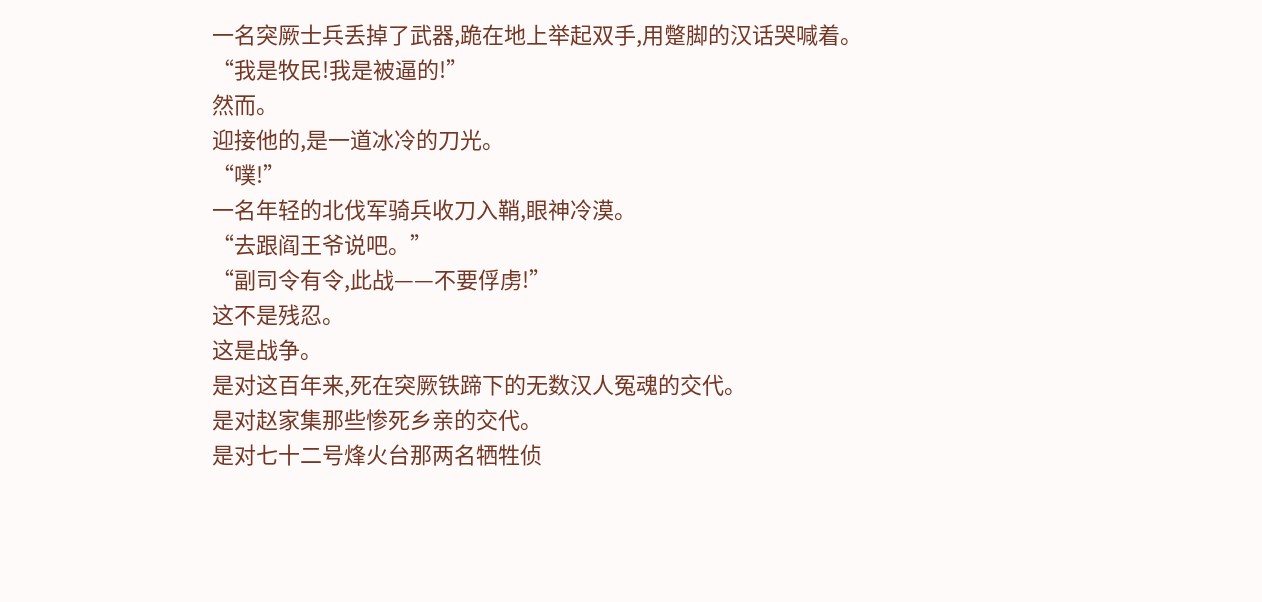一名突厥士兵丢掉了武器,跪在地上举起双手,用蹩脚的汉话哭喊着。
“我是牧民!我是被逼的!”
然而。
迎接他的,是一道冰冷的刀光。
“噗!”
一名年轻的北伐军骑兵收刀入鞘,眼神冷漠。
“去跟阎王爷说吧。”
“副司令有令,此战——不要俘虏!”
这不是残忍。
这是战争。
是对这百年来,死在突厥铁蹄下的无数汉人冤魂的交代。
是对赵家集那些惨死乡亲的交代。
是对七十二号烽火台那两名牺牲侦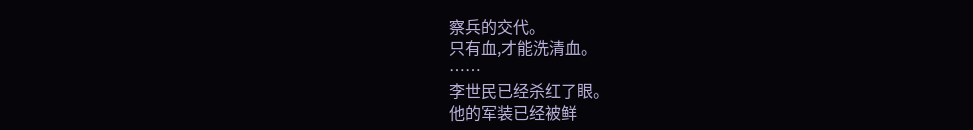察兵的交代。
只有血,才能洗清血。
……
李世民已经杀红了眼。
他的军装已经被鲜